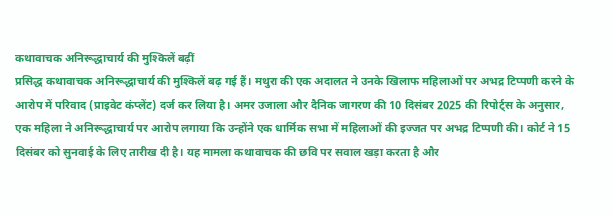कथावाचक अनिरूद्धाचार्य की मुश्किलें बढ़ीं
प्रसिद्ध कथावाचक अनिरूद्धाचार्य की मुश्किलें बढ़ गई हैं। मथुरा की एक अदालत ने उनके खिलाफ महिलाओं पर अभद्र टिप्पणी करने के आरोप में परिवाद (प्राइवेट कंप्लेंट) दर्ज कर लिया है। अमर उजाला और दैनिक जागरण की 10 दिसंबर 2025 की रिपोर्ट्स के अनुसार, एक महिला ने अनिरूद्धाचार्य पर आरोप लगाया कि उन्होंने एक धार्मिक सभा में महिलाओं की इज्जत पर अभद्र टिप्पणी की। कोर्ट ने 15 दिसंबर को सुनवाई के लिए तारीख दी है। यह मामला कथावाचक की छवि पर सवाल खड़ा करता है और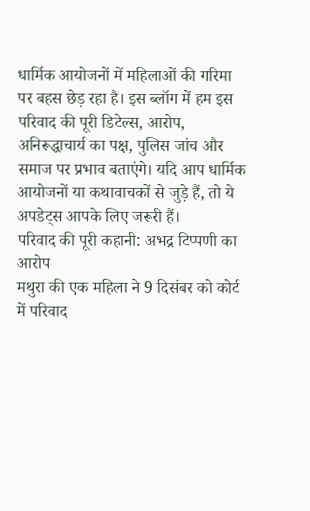धार्मिक आयोजनों में महिलाओं की गरिमा पर बहस छेड़ रहा है। इस ब्लॉग में हम इस परिवाद की पूरी डिटेल्स, आरोप, अनिरूद्धाचार्य का पक्ष, पुलिस जांच और समाज पर प्रभाव बताएंगे। यदि आप धार्मिक आयोजनों या कथावाचकों से जुड़े हैं, तो ये अपडेट्स आपके लिए जरूरी हैं।
परिवाद की पूरी कहानी: अभद्र टिप्पणी का आरोप
मथुरा की एक महिला ने 9 दिसंबर को कोर्ट में परिवाद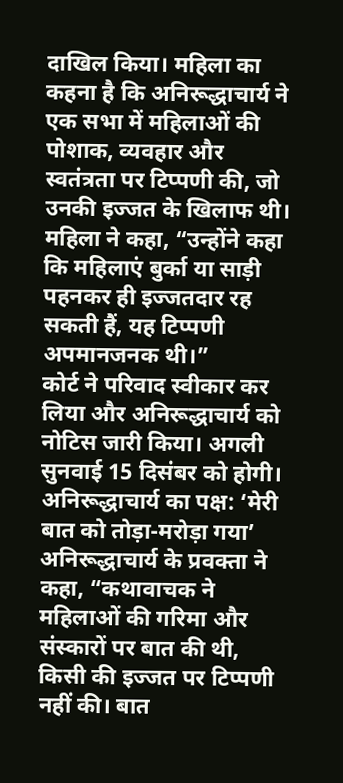दाखिल किया। महिला का कहना है कि अनिरूद्धाचार्य ने एक सभा में महिलाओं की पोशाक, व्यवहार और स्वतंत्रता पर टिप्पणी की, जो उनकी इज्जत के खिलाफ थी। महिला ने कहा, “उन्होंने कहा कि महिलाएं बुर्का या साड़ी पहनकर ही इज्जतदार रह सकती हैं, यह टिप्पणी अपमानजनक थी।”
कोर्ट ने परिवाद स्वीकार कर लिया और अनिरूद्धाचार्य को नोटिस जारी किया। अगली सुनवाई 15 दिसंबर को होगी।
अनिरूद्धाचार्य का पक्ष: ‘मेरी बात को तोड़ा-मरोड़ा गया’
अनिरूद्धाचार्य के प्रवक्ता ने कहा, “कथावाचक ने महिलाओं की गरिमा और संस्कारों पर बात की थी, किसी की इज्जत पर टिप्पणी नहीं की। बात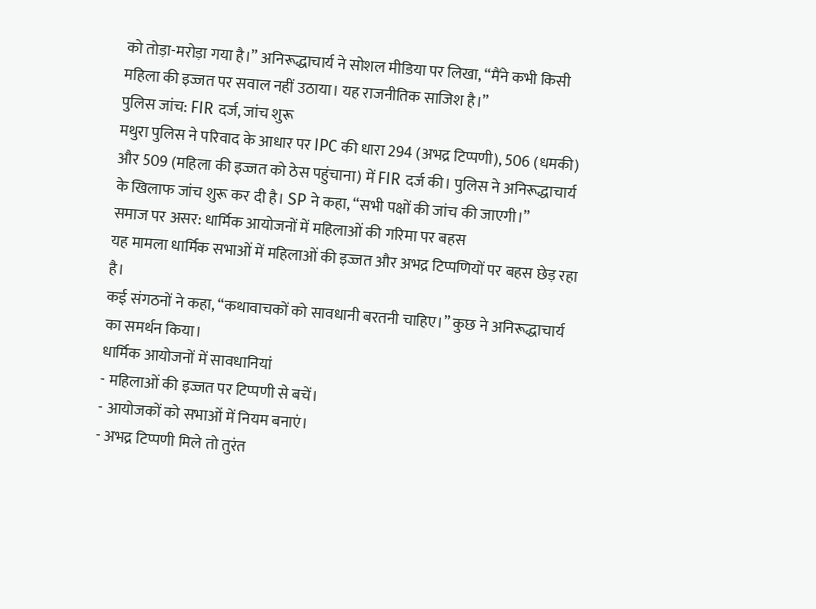को तोड़ा-मरोड़ा गया है।” अनिरूद्धाचार्य ने सोशल मीडिया पर लिखा, “मैंने कभी किसी महिला की इज्जत पर सवाल नहीं उठाया। यह राजनीतिक साजिश है।”
पुलिस जांच: FIR दर्ज, जांच शुरू
मथुरा पुलिस ने परिवाद के आधार पर IPC की धारा 294 (अभद्र टिप्पणी), 506 (धमकी) और 509 (महिला की इज्जत को ठेस पहुंचाना) में FIR दर्ज की। पुलिस ने अनिरूद्धाचार्य के खिलाफ जांच शुरू कर दी है। SP ने कहा, “सभी पक्षों की जांच की जाएगी।”
समाज पर असर: धार्मिक आयोजनों में महिलाओं की गरिमा पर बहस
यह मामला धार्मिक सभाओं में महिलाओं की इज्जत और अभद्र टिप्पणियों पर बहस छेड़ रहा है।
कई संगठनों ने कहा, “कथावाचकों को सावधानी बरतनी चाहिए।” कुछ ने अनिरूद्धाचार्य का समर्थन किया।
धार्मिक आयोजनों में सावधानियां
- महिलाओं की इज्जत पर टिप्पणी से बचें।
- आयोजकों को सभाओं में नियम बनाएं।
- अभद्र टिप्पणी मिले तो तुरंत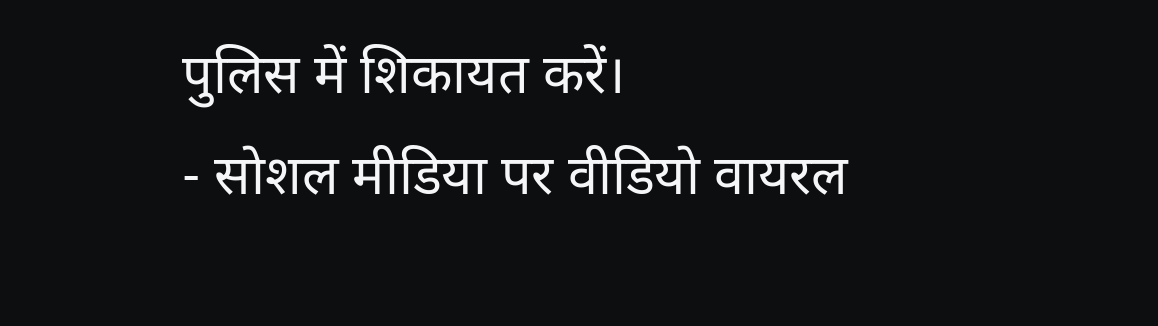पुलिस में शिकायत करें।
- सोशल मीडिया पर वीडियो वायरल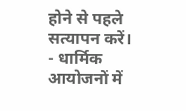होने से पहले सत्यापन करें।
- धार्मिक आयोजनों में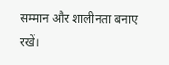सम्मान और शालीनता बनाए रखें।